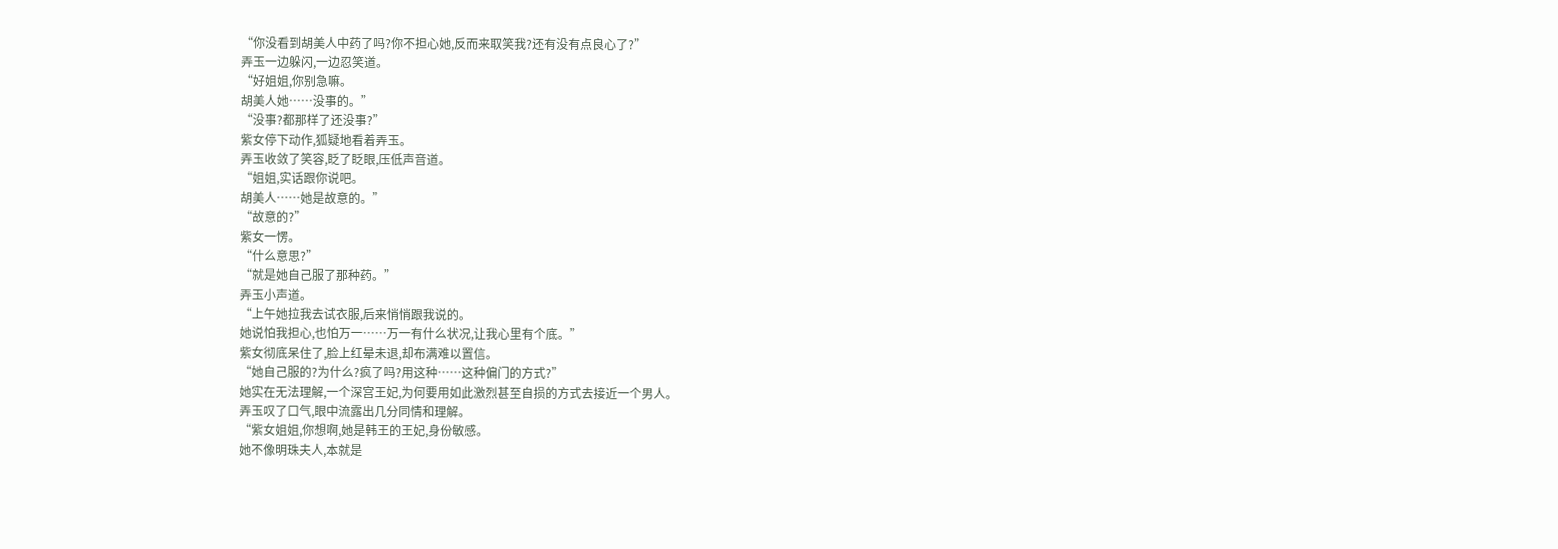“你没看到胡美人中药了吗?你不担心她,反而来取笑我?还有没有点良心了?”
弄玉一边躲闪,一边忍笑道。
“好姐姐,你别急嘛。
胡美人她……没事的。”
“没事?都那样了还没事?”
紫女停下动作,狐疑地看着弄玉。
弄玉收敛了笑容,眨了眨眼,压低声音道。
“姐姐,实话跟你说吧。
胡美人……她是故意的。”
“故意的?”
紫女一愣。
“什么意思?”
“就是她自己服了那种药。”
弄玉小声道。
“上午她拉我去试衣服,后来悄悄跟我说的。
她说怕我担心,也怕万一……万一有什么状况,让我心里有个底。”
紫女彻底呆住了,脸上红晕未退,却布满难以置信。
“她自己服的?为什么?疯了吗?用这种……这种偏门的方式?”
她实在无法理解,一个深宫王妃,为何要用如此激烈甚至自损的方式去接近一个男人。
弄玉叹了口气,眼中流露出几分同情和理解。
“紫女姐姐,你想啊,她是韩王的王妃,身份敏感。
她不像明珠夫人,本就是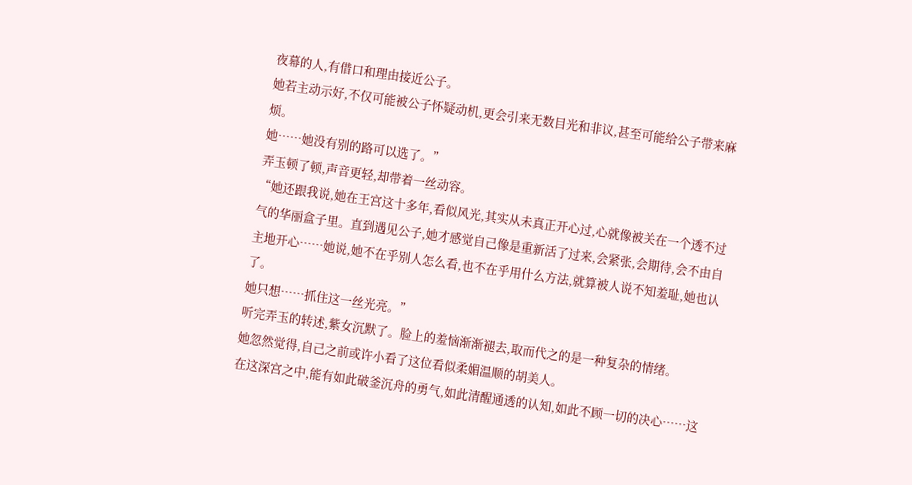夜幕的人,有借口和理由接近公子。
她若主动示好,不仅可能被公子怀疑动机,更会引来无数目光和非议,甚至可能给公子带来麻烦。
她……她没有别的路可以选了。”
弄玉顿了顿,声音更轻,却带着一丝动容。
“她还跟我说,她在王宫这十多年,看似风光,其实从未真正开心过,心就像被关在一个透不过气的华丽盒子里。直到遇见公子,她才感觉自己像是重新活了过来,会紧张,会期待,会不由自主地开心……她说,她不在乎别人怎么看,也不在乎用什么方法,就算被人说不知羞耻,她也认了。
她只想……抓住这一丝光亮。”
听完弄玉的转述,紫女沉默了。脸上的羞恼渐渐褪去,取而代之的是一种复杂的情绪。
她忽然觉得,自己之前或许小看了这位看似柔媚温顺的胡美人。
在这深宫之中,能有如此破釜沉舟的勇气,如此清醒通透的认知,如此不顾一切的决心……这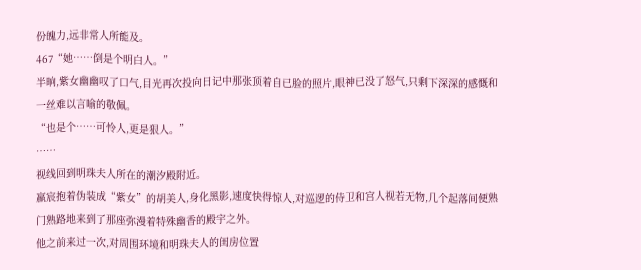份魄力,远非常人所能及。
467“她……倒是个明白人。”
半晌,紫女幽幽叹了口气,目光再次投向日记中那张顶着自已脸的照片,眼神已没了怒气,只剩下深深的感慨和一丝难以言喻的敬佩。
“也是个……可怜人,更是狠人。”
……
视线回到明珠夫人所在的潮汐殿附近。
嬴宸抱着伪装成“紫女”的胡美人,身化黑影,速度快得惊人,对巡逻的侍卫和宫人视若无物,几个起落间便熟门熟路地来到了那座弥漫着特殊幽香的殿宇之外。
他之前来过一次,对周围环境和明珠夫人的闺房位置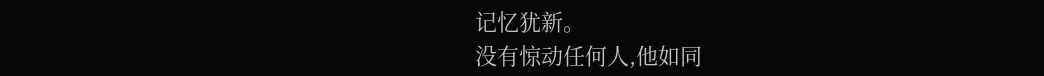记忆犹新。
没有惊动任何人,他如同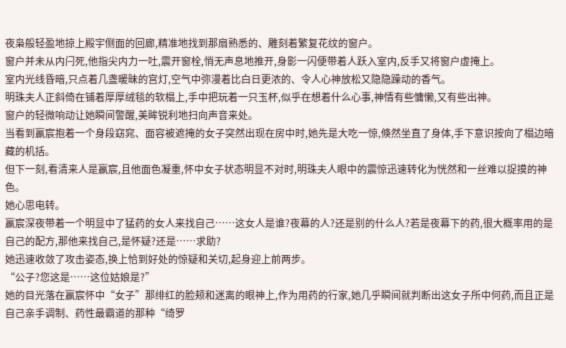夜枭般轻盈地掠上殿宇侧面的回廊,精准地找到那扇熟悉的、雕刻着繁复花纹的窗户。
窗户并未从内闩死,他指尖内力一吐,震开窗栓,悄无声息地推开,身影一闪便带着人跃入室内,反手又将窗户虚掩上。
室内光线昏暗,只点着几盏暖昧的宫灯,空气中弥漫着比白日更浓的、令人心神放松又隐隐躁动的香气。
明珠夫人正斜倚在铺着厚厚绒毯的软榻上,手中把玩着一只玉杯,似乎在想着什么心事,神情有些慵懒,又有些出神。
窗户的轻微响动让她瞬间警醒,美眸锐利地扫向声音来处。
当看到嬴宸抱着一个身段窈窕、面容被遮掩的女子突然出现在房中时,她先是大吃一惊,倏然坐直了身体,手下意识按向了榻边暗藏的机括。
但下一刻,看清来人是嬴宸,且他面色凝重,怀中女子状态明显不对时,明珠夫人眼中的震惊迅速转化为恍然和一丝难以捉摸的神色。
她心思电转。
嬴宸深夜带着一个明显中了猛药的女人来找自己……这女人是谁?夜幕的人?还是别的什么人?若是夜幕下的药,很大概率用的是自己的配方,那他来找自己,是怀疑?还是……求助?
她迅速收敛了攻击姿态,换上恰到好处的惊疑和关切,起身迎上前两步。
“公子?您这是……这位姑娘是?”
她的目光落在嬴宸怀中“女子”那绯红的脸颊和迷离的眼神上,作为用药的行家,她几乎瞬间就判断出这女子所中何药,而且正是自己亲手调制、药性最霸道的那种“绮罗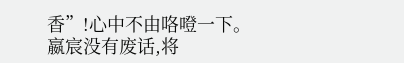香”!心中不由咯噔一下。
嬴宸没有废话,将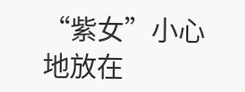“紫女”小心地放在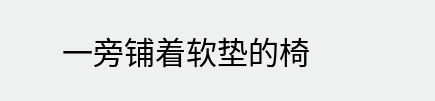一旁铺着软垫的椅